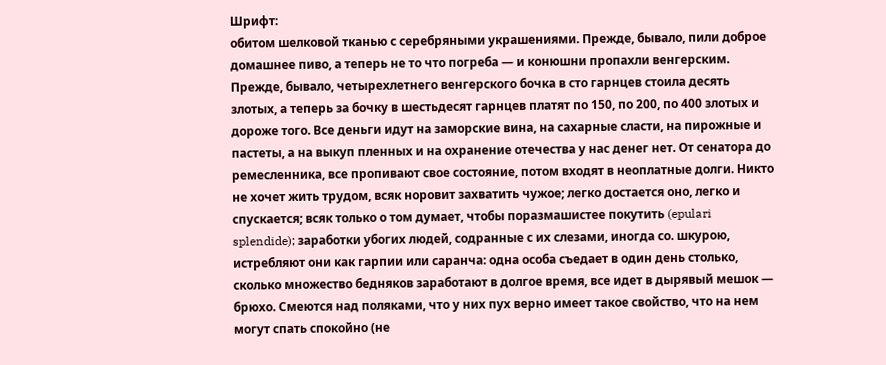Шрифт:
обитом шелковой тканью с серебряными украшениями. Прежде, бывало, пили доброе
домашнее пиво, а теперь не то что погреба — и конюшни пропахли венгерским.
Прежде, бывало, четырехлетнего венгерского бочка в сто гарнцев стоила десять
злотых, а теперь за бочку в шестьдесят гарнцев платят по 150, по 200, по 400 злотых и
дороже того. Все деньги идут на заморские вина, на сахарные сласти, на пирожные и
пастеты, а на выкуп пленных и на охранение отечества у нас денег нет. От сенатора до
ремесленника, все пропивают свое состояние, потом входят в неоплатные долги. Никто
не хочет жить трудом, всяк норовит захватить чужое; легко достается оно, легко и
спускается; всяк только о том думает, чтобы поразмашистее покутить (epulari
splendide); заработки убогих людей, содранные с их слезами, иногда со. шкурою,
истребляют они как гарпии или саранча: одна особа съедает в один день столько,
сколько множество бедняков заработают в долгое время, все идет в дырявый мешок —
брюхо. Смеются над поляками, что у них пух верно имеет такое свойство, что на нем
могут спать спокойно (не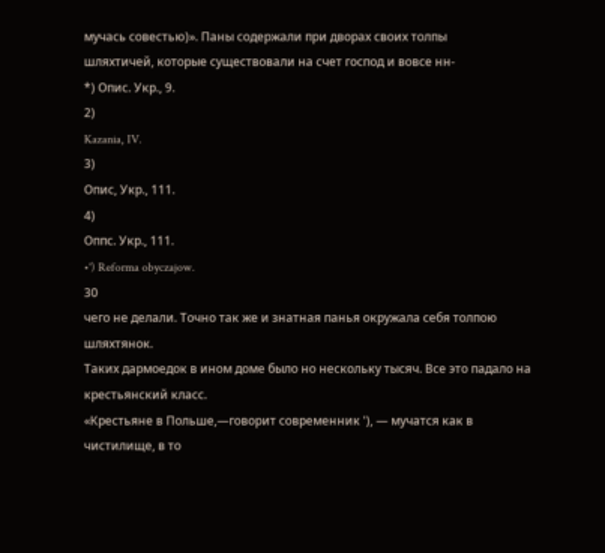мучась совестью)». Паны содержали при дворах своих толпы
шляхтичей, которые существовали на счет господ и вовсе нн-
*) Опис. Укр., 9.
2)
Kazania, IV.
3)
Опис, Укр., 111.
4)
Оппс. Укр., 111.
•') Reforma obyczajow.
30
чего не делали. Точно так же и знатная панья окружала себя толпою шляхтянок.
Таких дармоедок в ином доме было но нескольку тысяч. Все это падало на
крестьянский класс.
«Крестьяне в Польше,—говорит современник '), — мучатся как в чистилище, в то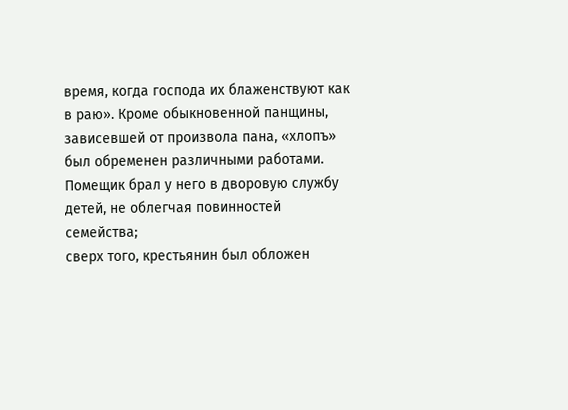время, когда господа их блаженствуют как в раю». Кроме обыкновенной панщины,
зависевшей от произвола пана, «хлопъ» был обременен различными работами.
Помещик брал у него в дворовую службу детей, не облегчая повинностей семейства;
сверх того, крестьянин был обложен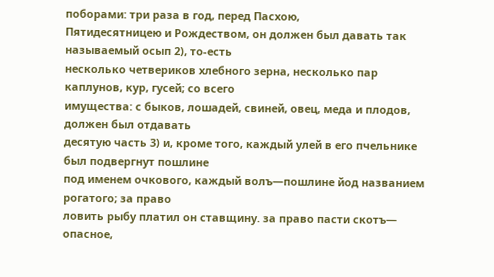поборами: три раза в год, перед Пасхою,
Пятидесятницею и Рождеством, он должен был давать так называемый осып 2), то-есть
несколько четвериков хлебного зерна, несколько пар каплунов, кур, гусей; со всего
имущества: с быков, лошадей, свиней, овец, меда и плодов, должен был отдавать
десятую часть 3) и, кроме того, каждый улей в его пчельнике был подвергнут пошлине
под именем очкового, каждый волъ—пошлине йод названием рогатого; за право
ловить рыбу платил он ставщину. за право пасти скотъ— опасное,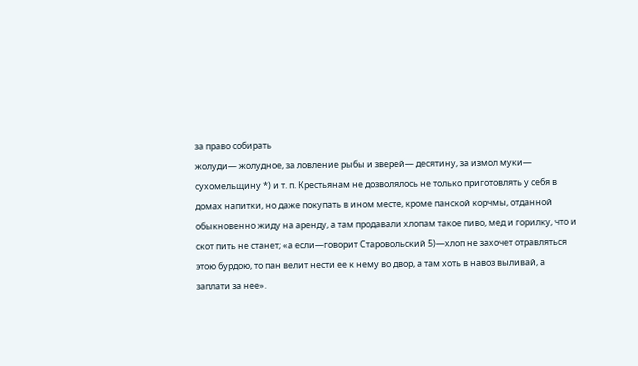за право собирать
жолуди— жолудное, за ловление рыбы и зверей— десятину, за измол муки—
сухомельщину *) и т. п. Крестьянам не дозволялось не только приготовлять у себя в
домах напитки, но даже покупать в ином месте, кроме панской корчмы, отданной
обыкновенно жиду на аренду, а там продавали хлопам такое пиво, мед и горилку, что и
скот пить не станет; «а если—говорит Старовольский 5)—хлоп не захочет отравляться
этою бурдою, то пан велит нести ее к нему во двор, а там хоть в навоз выливай, а
заплати за нее».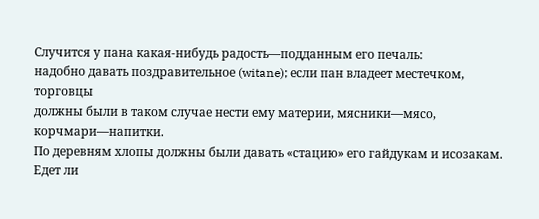Случится у пана какая-нибудь радость—подданным его печаль:
надобно давать поздравительное (witane); если пан владеет местечком, торговцы
должны были в таком случае нести ему материи, мясники—мясо, корчмари—напитки.
По деревням хлопы должны были давать «стацию» его гайдукам и исозакам. Едет ли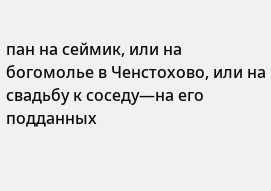пан на сеймик, или на богомолье в Ченстохово, или на свадьбу к соседу—на его
подданных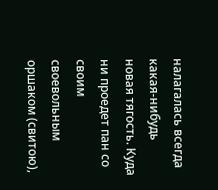налагалась всегда какая-нибудь новая тягость. Куда ни проедет пан со своим
своевольным оршаком (свитою),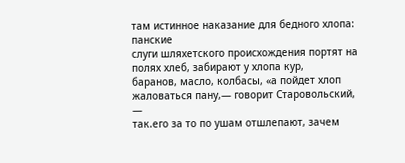там истинное наказание для бедного хлопа: панские
слуги шляхетского происхождения портят на полях хлеб, забирают у хлопа кур,
баранов, масло, колбасы, «а пойдет хлоп жаловаться пану,— говорит Старовольский, —
так.его за то по ушам отшлепают, зачем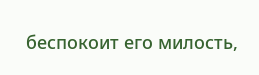беспокоит его милость,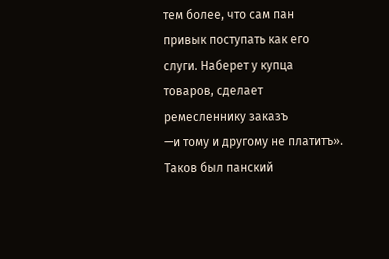тем более, что сам пан
привык поступать как его слуги. Наберет у купца товаров, сделает ремесленнику заказъ
—и тому и другому не платитъ». Таков был панский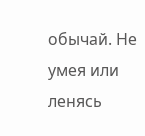обычай. Не умея или ленясь